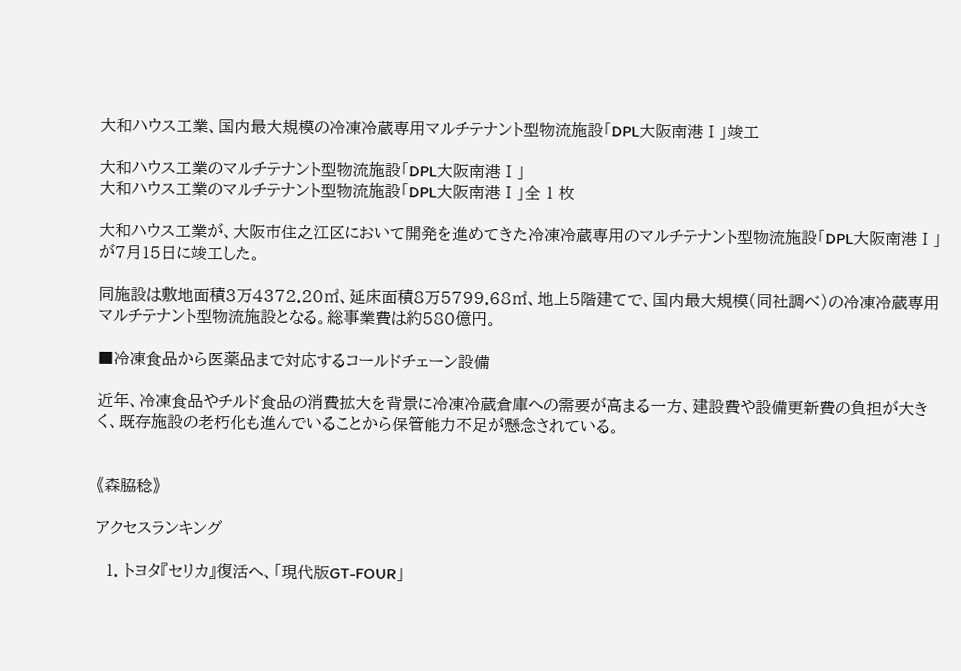大和ハウス工業、国内最大規模の冷凍冷蔵専用マルチテナント型物流施設「DPL大阪南港Ⅰ」竣工

大和ハウス工業のマルチテナント型物流施設「DPL大阪南港Ⅰ」
大和ハウス工業のマルチテナント型物流施設「DPL大阪南港Ⅰ」全 1 枚

大和ハウス工業が、大阪市住之江区において開発を進めてきた冷凍冷蔵専用のマルチテナント型物流施設「DPL大阪南港Ⅰ」が7月15日に竣工した。

同施設は敷地面積3万4372.20㎡、延床面積8万5799.68㎡、地上5階建てで、国内最大規模(同社調べ)の冷凍冷蔵専用マルチテナント型物流施設となる。総事業費は約580億円。

■冷凍食品から医薬品まで対応するコールドチェーン設備

近年、冷凍食品やチルド食品の消費拡大を背景に冷凍冷蔵倉庫への需要が高まる一方、建設費や設備更新費の負担が大きく、既存施設の老朽化も進んでいることから保管能力不足が懸念されている。


《森脇稔》

アクセスランキング

  1. トヨタ『セリカ』復活へ、「現代版GT-FOUR」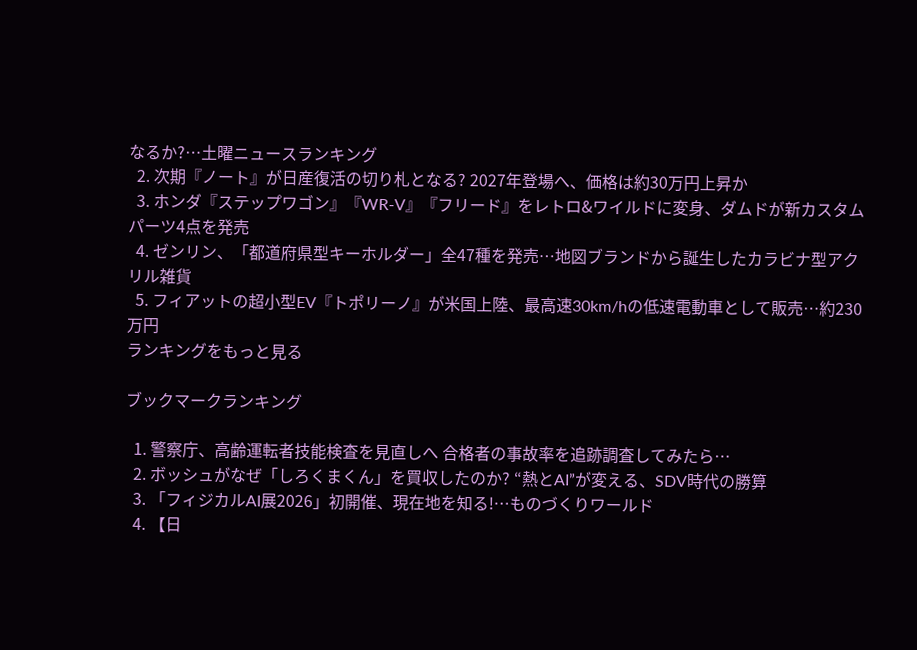なるか?…土曜ニュースランキング
  2. 次期『ノート』が日産復活の切り札となる? 2027年登場へ、価格は約30万円上昇か
  3. ホンダ『ステップワゴン』『WR-V』『フリード』をレトロ&ワイルドに変身、ダムドが新カスタムパーツ4点を発売
  4. ゼンリン、「都道府県型キーホルダー」全47種を発売…地図ブランドから誕生したカラビナ型アクリル雑貨
  5. フィアットの超小型EV『トポリーノ』が米国上陸、最高速30km/hの低速電動車として販売…約230万円
ランキングをもっと見る

ブックマークランキング

  1. 警察庁、高齢運転者技能検査を見直しへ 合格者の事故率を追跡調査してみたら…
  2. ボッシュがなぜ「しろくまくん」を買収したのか? “熱とAI”が変える、SDV時代の勝算
  3. 「フィジカルAI展2026」初開催、現在地を知る!…ものづくりワールド
  4. 【日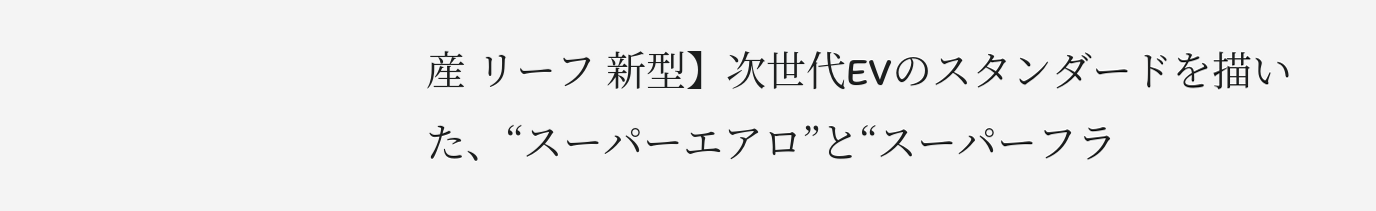産 リーフ 新型】次世代EVのスタンダードを描いた、“スーパーエアロ”と“スーパーフラ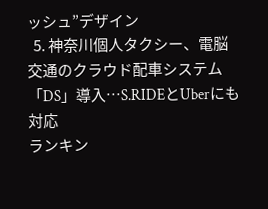ッシュ”デザイン
  5. 神奈川個人タクシー、電脳交通のクラウド配車システム「DS」導入…S.RIDEとUberにも対応
ランキン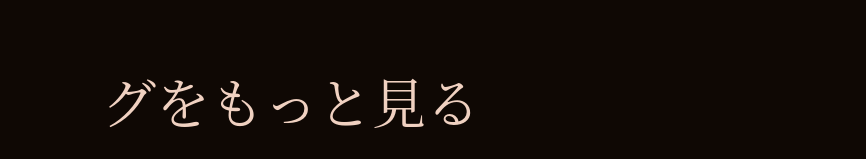グをもっと見る